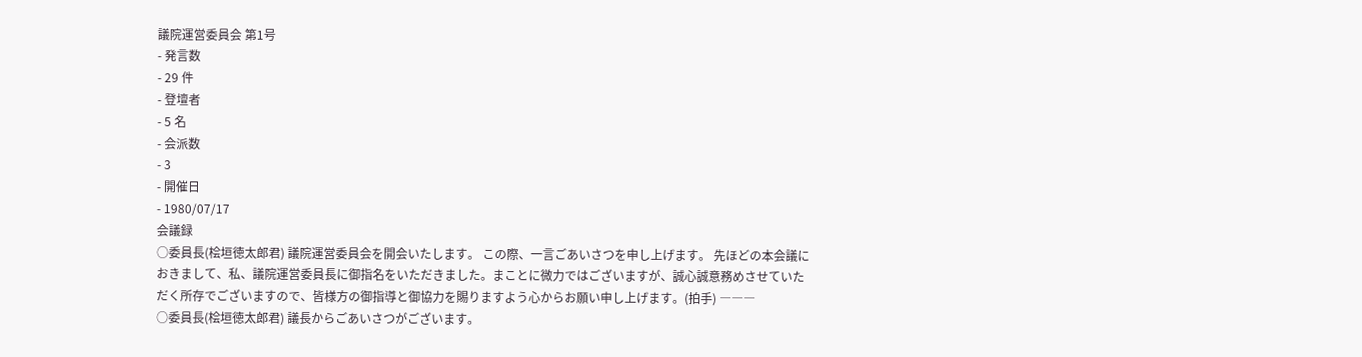議院運営委員会 第1号
- 発言数
- 29 件
- 登壇者
- 5 名
- 会派数
- 3
- 開催日
- 1980/07/17
会議録
○委員長(桧垣徳太郎君) 議院運営委員会を開会いたします。 この際、一言ごあいさつを申し上げます。 先ほどの本会議におきまして、私、議院運営委員長に御指名をいただきました。まことに微力ではございますが、誠心誠意務めさせていただく所存でございますので、皆様方の御指導と御協力を賜りますよう心からお願い申し上げます。(拍手) ―――
○委員長(桧垣徳太郎君) 議長からごあいさつがございます。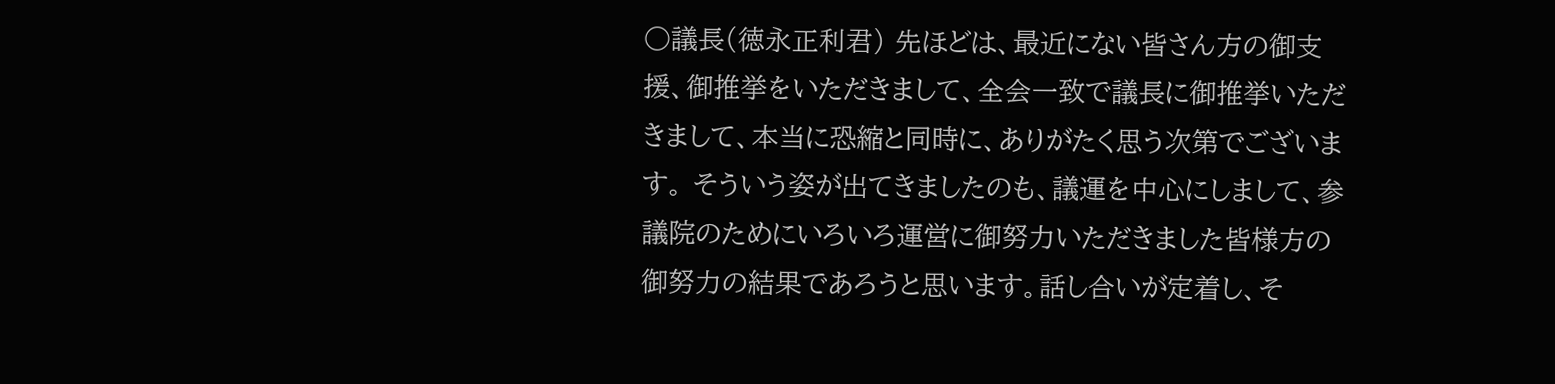○議長(徳永正利君) 先ほどは、最近にない皆さん方の御支援、御推挙をいただきまして、全会一致で議長に御推挙いただきまして、本当に恐縮と同時に、ありがたく思う次第でございます。 そういう姿が出てきましたのも、議運を中心にしまして、参議院のためにいろいろ運営に御努力いただきました皆様方の御努力の結果であろうと思います。話し合いが定着し、そ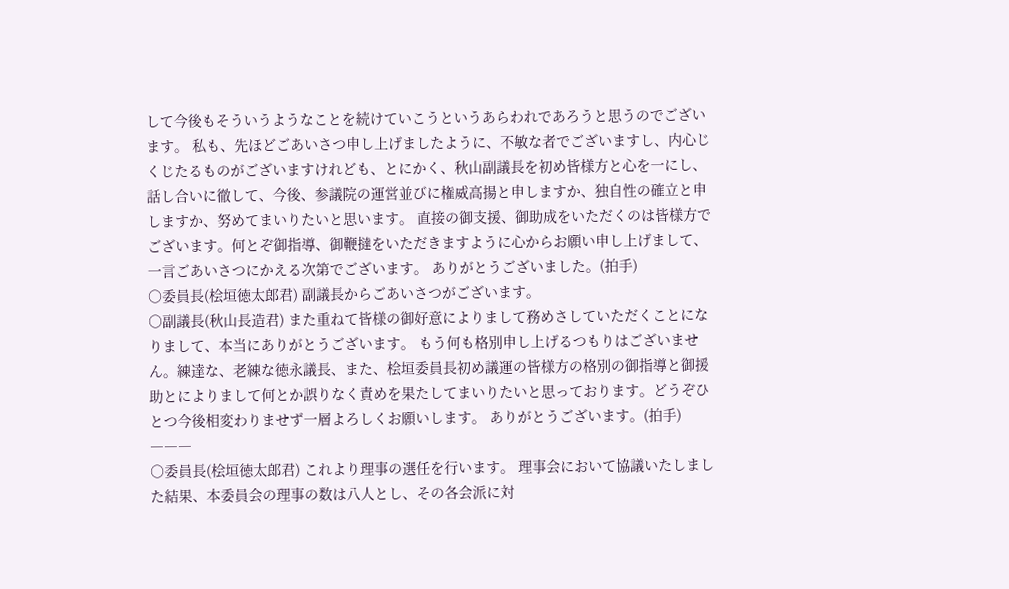して今後もそういうようなことを続けていこうというあらわれであろうと思うのでございます。 私も、先ほどごあいさつ申し上げましたように、不敏な者でございますし、内心じくじたるものがございますけれども、とにかく、秋山副議長を初め皆様方と心を一にし、話し合いに徹して、今後、参議院の運営並びに権威高揚と申しますか、独自性の確立と申しますか、努めてまいりたいと思います。 直接の御支援、御助成をいただくのは皆様方でございます。何とぞ御指導、御鞭撻をいただきますように心からお願い申し上げまして、一言ごあいさつにかえる次第でございます。 ありがとうございました。(拍手)
○委員長(桧垣徳太郎君) 副議長からごあいさつがございます。
○副議長(秋山長造君) また重ねて皆様の御好意によりまして務めさしていただくことになりまして、本当にありがとうございます。 もう何も格別申し上げるつもりはございません。練達な、老練な徳永議長、また、桧垣委員長初め議運の皆様方の格別の御指導と御援助とによりまして何とか誤りなく責めを果たしてまいりたいと思っております。どうぞひとつ今後相変わりませず一層よろしくお願いします。 ありがとうございます。(拍手) ―――
○委員長(桧垣徳太郎君) これより理事の選任を行います。 理事会において協議いたしました結果、本委員会の理事の数は八人とし、その各会派に対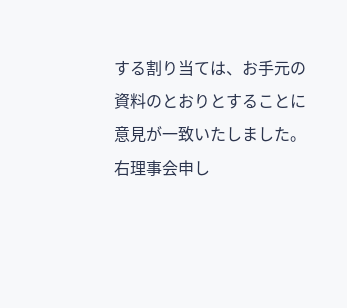する割り当ては、お手元の資料のとおりとすることに意見が一致いたしました。 右理事会申し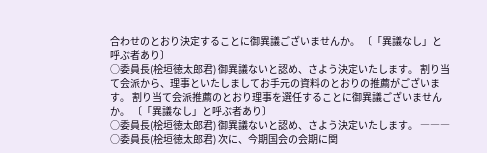合わせのとおり決定することに御異議ございませんか。 〔「異議なし」と呼ぶ者あり〕
○委員長(桧垣徳太郎君) 御異議ないと認め、さよう決定いたします。 割り当て会派から、理事といたしましてお手元の資料のとおりの推薦がございます。 割り当て会派推薦のとおり理事を選任することに御異議ございませんか。 〔「異議なし」と呼ぶ者あり〕
○委員長(桧垣徳太郎君) 御異議ないと認め、さよう決定いたします。 ―――
○委員長(桧垣徳太郎君) 次に、今期国会の会期に関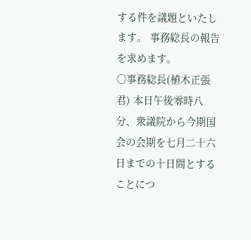する件を議題といたします。 事務総長の報告を求めます。
○事務総長(植木正張君) 本日午後零時八分、衆議院から今期国会の会期を七月二十六日までの十日間とすることにつ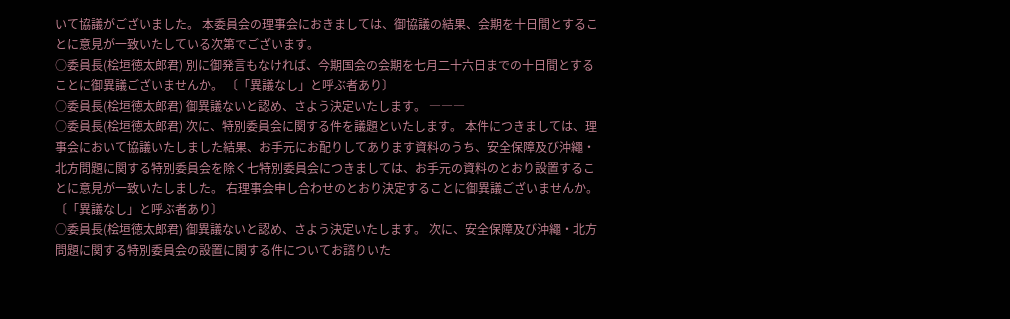いて協議がございました。 本委員会の理事会におきましては、御協議の結果、会期を十日間とすることに意見が一致いたしている次第でございます。
○委員長(桧垣徳太郎君) 別に御発言もなければ、今期国会の会期を七月二十六日までの十日間とすることに御異議ございませんか。 〔「異議なし」と呼ぶ者あり〕
○委員長(桧垣徳太郎君) 御異議ないと認め、さよう決定いたします。 ―――
○委員長(桧垣徳太郎君) 次に、特別委員会に関する件を議題といたします。 本件につきましては、理事会において協議いたしました結果、お手元にお配りしてあります資料のうち、安全保障及び沖繩・北方問題に関する特別委員会を除く七特別委員会につきましては、お手元の資料のとおり設置することに意見が一致いたしました。 右理事会申し合わせのとおり決定することに御異議ございませんか。 〔「異議なし」と呼ぶ者あり〕
○委員長(桧垣徳太郎君) 御異議ないと認め、さよう決定いたします。 次に、安全保障及び沖繩・北方問題に関する特別委員会の設置に関する件についてお諮りいた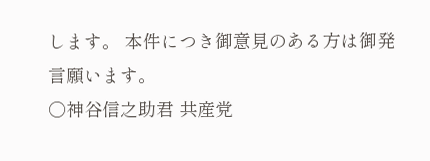します。 本件につき御意見のある方は御発言願います。
○神谷信之助君 共産党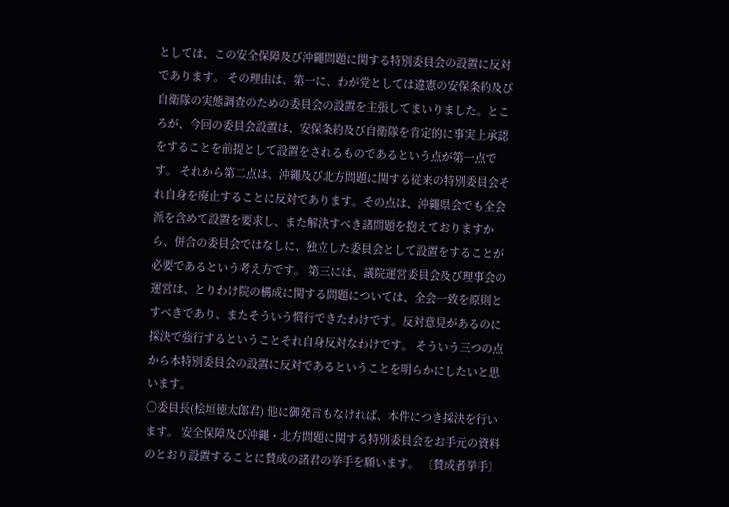としては、この安全保障及び沖繩問題に関する特別委員会の設置に反対であります。 その理由は、第一に、わが党としては違憲の安保条約及び自衛隊の実態調査のための委員会の設置を主張してまいりました。ところが、今回の委員会設置は、安保条約及び自衛隊を肯定的に事実上承認をすることを前提として設置をされるものであるという点が第一点です。 それから第二点は、沖繩及び北方問題に関する従来の特別委員会それ自身を廃止することに反対であります。その点は、沖繩県会でも全会派を含めて設置を要求し、また解決すべき諸問題を抱えておりますから、併合の委員会ではなしに、独立した委員会として設置をすることが必要であるという考え方です。 第三には、議院運営委員会及び理事会の運営は、とりわけ院の構成に関する問題については、全会一致を原則とすべきであり、またそういう慣行できたわけです。反対意見があるのに採決で強行するということそれ自身反対なわけです。 そういう三つの点から本特別委員会の設置に反対であるということを明らかにしたいと思います。
○委員長(桧垣徳太郎君) 他に御発言もなければ、本件につき採決を行います。 安全保障及び沖繩・北方問題に関する特別委員会をお手元の資料のとおり設置することに賛成の諸君の挙手を願います。 〔賛成者挙手〕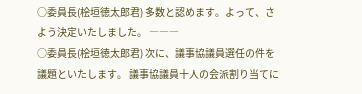○委員長(桧垣徳太郎君) 多数と認めます。よって、さよう決定いたしました。 ―――
○委員長(桧垣徳太郎君) 次に、議事協議員選任の件を議題といたします。 議事協議員十人の会派割り当てに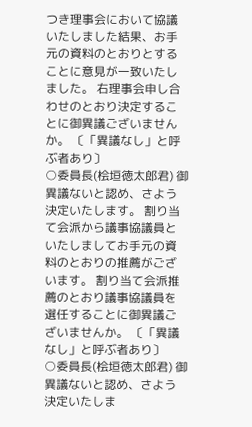つき理事会において協議いたしました結果、お手元の資料のとおりとすることに意見が一致いたしました。 右理事会申し合わせのとおり決定することに御異議ございませんか。 〔「異議なし」と呼ぶ者あり〕
○委員長(桧垣徳太郎君) 御異議ないと認め、さよう決定いたします。 割り当て会派から議事協議員といたしましてお手元の資料のとおりの推薦がございます。 割り当て会派推薦のとおり議事協議員を選任することに御異議ございませんか。 〔「異議なし」と呼ぶ者あり〕
○委員長(桧垣徳太郎君) 御異議ないと認め、さよう決定いたしま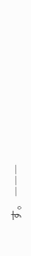す。 ―――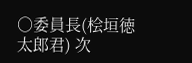○委員長(桧垣徳太郎君) 次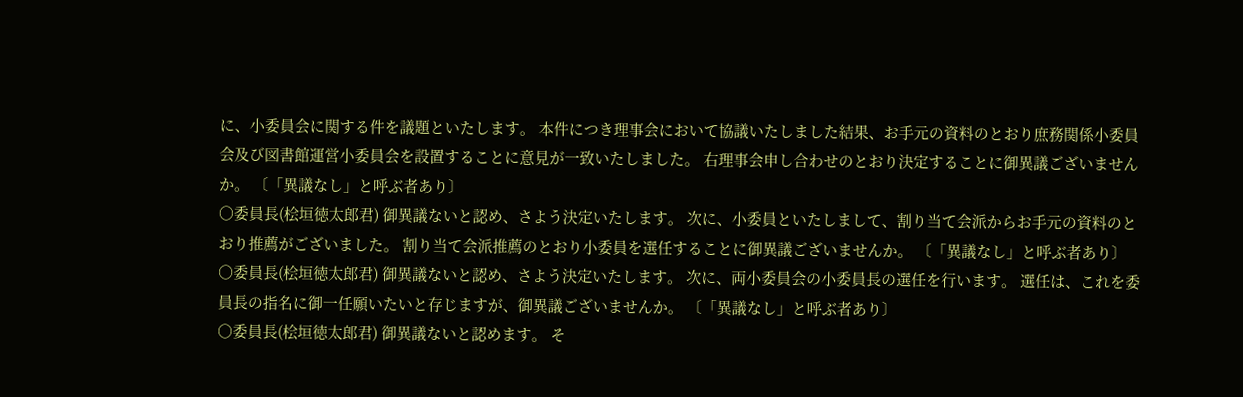に、小委員会に関する件を議題といたします。 本件につき理事会において協議いたしました結果、お手元の資料のとおり庶務関係小委員会及び図書館運営小委員会を設置することに意見が一致いたしました。 右理事会申し合わせのとおり決定することに御異議ございませんか。 〔「異議なし」と呼ぶ者あり〕
○委員長(桧垣徳太郎君) 御異議ないと認め、さよう決定いたします。 次に、小委員といたしまして、割り当て会派からお手元の資料のとおり推薦がございました。 割り当て会派推薦のとおり小委員を選任することに御異議ございませんか。 〔「異議なし」と呼ぶ者あり〕
○委員長(桧垣徳太郎君) 御異議ないと認め、さよう決定いたします。 次に、両小委員会の小委員長の選任を行います。 選任は、これを委員長の指名に御一任願いたいと存じますが、御異議ございませんか。 〔「異議なし」と呼ぶ者あり〕
○委員長(桧垣徳太郎君) 御異議ないと認めます。 そ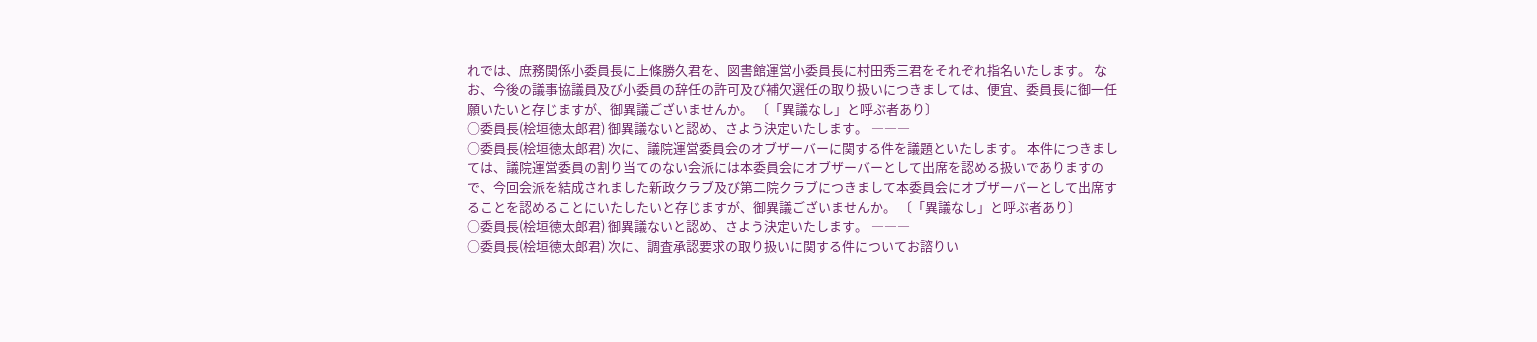れでは、庶務関係小委員長に上條勝久君を、図書館運営小委員長に村田秀三君をそれぞれ指名いたします。 なお、今後の議事協議員及び小委員の辞任の許可及び補欠選任の取り扱いにつきましては、便宜、委員長に御一任願いたいと存じますが、御異議ございませんか。 〔「異議なし」と呼ぶ者あり〕
○委員長(桧垣徳太郎君) 御異議ないと認め、さよう決定いたします。 ―――
○委員長(桧垣徳太郎君) 次に、議院運営委員会のオブザーバーに関する件を議題といたします。 本件につきましては、議院運営委員の割り当てのない会派には本委員会にオブザーバーとして出席を認める扱いでありますので、今回会派を結成されました新政クラブ及び第二院クラブにつきまして本委員会にオブザーバーとして出席することを認めることにいたしたいと存じますが、御異議ございませんか。 〔「異議なし」と呼ぶ者あり〕
○委員長(桧垣徳太郎君) 御異議ないと認め、さよう決定いたします。 ―――
○委員長(桧垣徳太郎君) 次に、調査承認要求の取り扱いに関する件についてお諮りい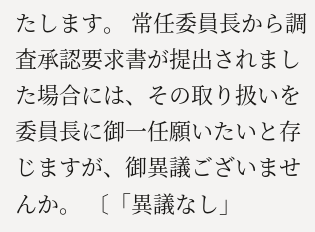たします。 常任委員長から調査承認要求書が提出されました場合には、その取り扱いを委員長に御一任願いたいと存じますが、御異議ございませんか。 〔「異議なし」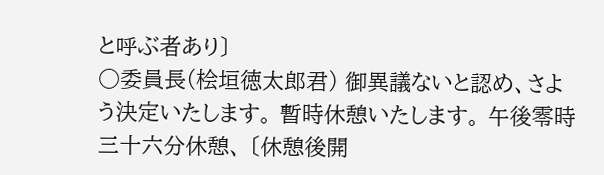と呼ぶ者あり〕
○委員長(桧垣徳太郎君) 御異議ないと認め、さよう決定いたします。 暫時休憩いたします。 午後零時三十六分休憩、 〔休憩後開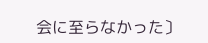会に至らなかった〕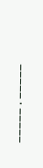―――――・―――――